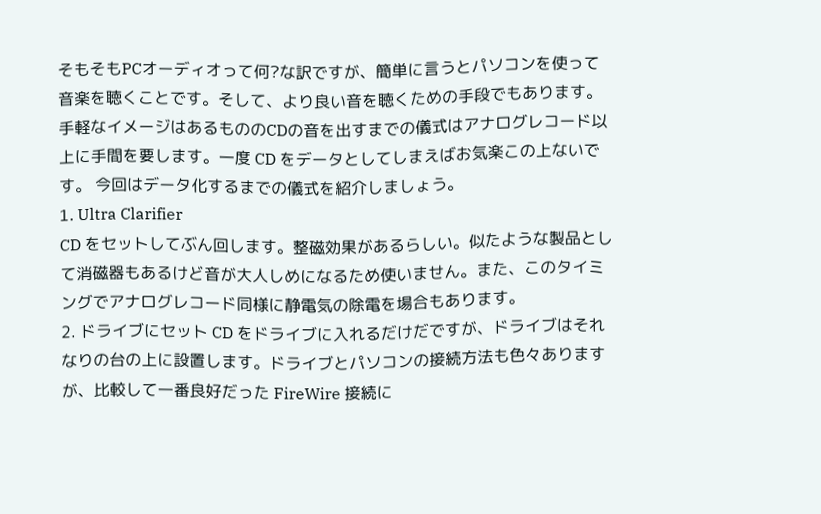そもそもPCオーディオって何?な訳ですが、簡単に言うとパソコンを使って音楽を聴くことです。そして、より良い音を聴くための手段でもあります。手軽なイメージはあるもののCDの音を出すまでの儀式はアナログレコード以上に手間を要します。一度 CD をデータとしてしまえばお気楽この上ないです。 今回はデータ化するまでの儀式を紹介しましょう。
1. Ultra Clarifier
CD をセットしてぶん回します。整磁効果があるらしい。似たような製品として消磁器もあるけど音が大人しめになるため使いません。また、このタイミングでアナログレコード同様に静電気の除電を場合もあります。
2. ドライブにセット CD をドライブに入れるだけだですが、ドライブはそれなりの台の上に設置します。ドライブとパソコンの接続方法も色々ありますが、比較して一番良好だった FireWire 接続に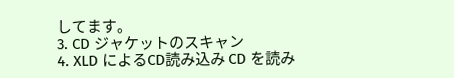してます。
3. CD ジャケットのスキャン
4. XLD によるCD読み込み CD を読み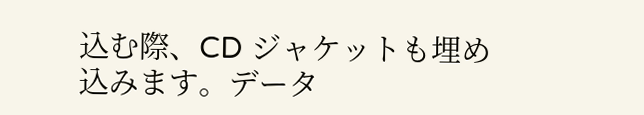込む際、CD ジャケットも埋め込みます。データ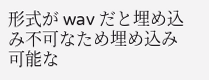形式が wav だと埋め込み不可なため埋め込み可能な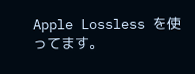Apple Lossless を使ってます。